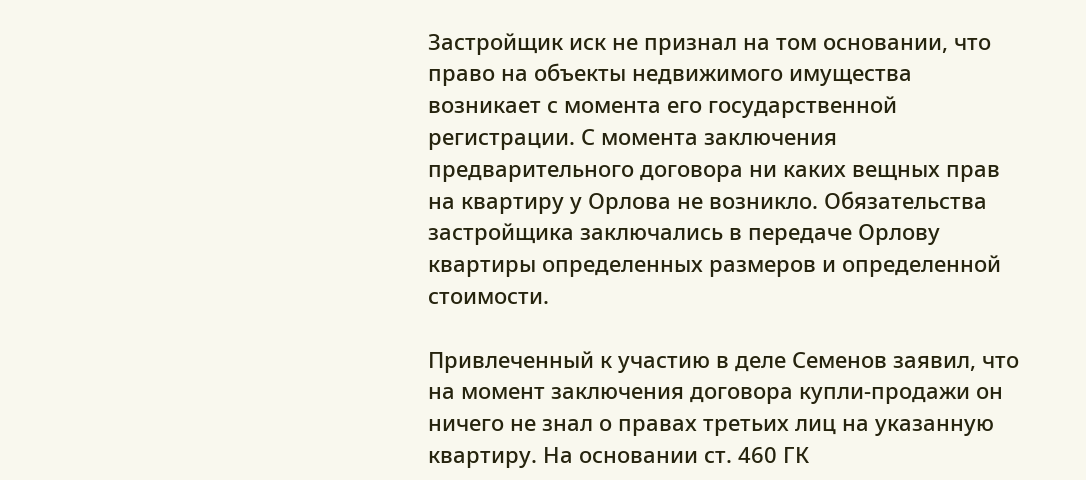Застройщик иск не признал на том основании, что право на объекты недвижимого имущества возникает с момента его государственной регистрации. С момента заключения предварительного договора ни каких вещных прав на квартиру у Орлова не возникло. Обязательства застройщика заключались в передаче Орлову квартиры определенных размеров и определенной стоимости.

Привлеченный к участию в деле Семенов заявил, что на момент заключения договора купли-продажи он ничего не знал о правах третьих лиц на указанную квартиру. На основании ст. 460 ГК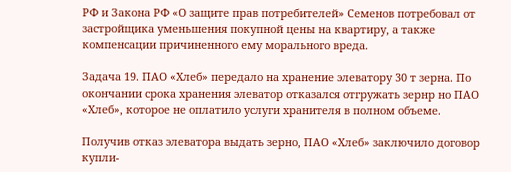РФ и Закона РФ «О защите прав потребителей» Семенов потребовал от застройщика уменьшения покупной цены на квартиру, а также компенсации причиненного ему морального вреда.

Задача 19. ПАО «Хлеб» передало на хранение элеватору 30 т зерна. По окончании срока хранения элеватор отказался отгружать зернр но ПАО «Хлеб», которое не оплатило услуги хранителя в полном объеме.

Получив отказ элеватора выдать зерно, ПАО «Хлеб» заключило договор купли-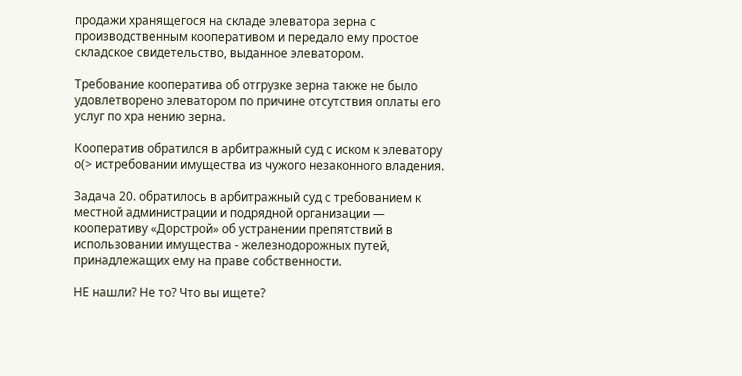продажи хранящегося на складе элеватора зерна с производственным кооперативом и передало ему простое складское свидетельство, выданное элеватором.

Требование кооператива об отгрузке зерна также не было удовлетворено элеватором по причине отсутствия оплаты его услуг по хра нению зерна.

Кооператив обратился в арбитражный суд с иском к элеватору о(> истребовании имущества из чужого незаконного владения.

Задача 20. обратилось в арбитражный суд с требованием к местной администрации и подрядной организации — кооперативу «Дорстрой» об устранении препятствий в использовании имущества - железнодорожных путей, принадлежащих ему на праве собственности.

НЕ нашли? Не то? Что вы ищете?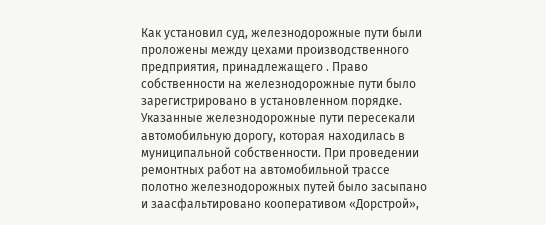Как установил суд, железнодорожные пути были проложены между цехами производственного предприятия, принадлежащего . Право собственности на железнодорожные пути было зарегистрировано в установленном порядке. Указанные железнодорожные пути пересекали автомобильную дорогу, которая находилась в муниципальной собственности. При проведении ремонтных работ на автомобильной трассе полотно железнодорожных путей было засыпано и заасфальтировано кооперативом «Дорстрой»,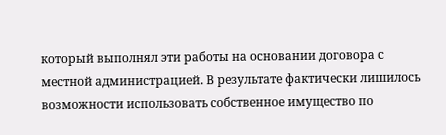который выполнял эти работы на основании договора с местной администрацией. В результате фактически лишилось возможности использовать собственное имущество по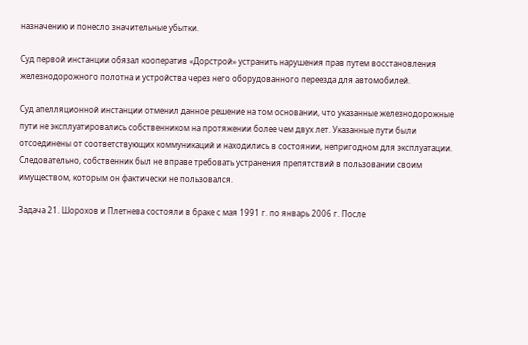назначению и понесло значительные убытки.

Суд первой инстанции обязал кооператив «Дорстрой» устранить нарушения прав путем восстановления железнодорожного полотна и устройства через него оборудованного переезда для автомобилей.

Суд апелляционной инстанции отменил данное решение на том основании, что указанные железнодорожные пути не эксплуатировались собственником на протяжении более чем двух лет. Указанные пути были отсоединены от соответствующих коммуникаций и находились в состоянии, непригодном для эксплуатации. Следовательно, собственник был не вправе требовать устранения препятствий в пользовании своим имуществом, которым он фактически не пользовался.

Задача 21. Шорохов и Плетнева состояли в браке с мая 1991 г. по январь 2006 г. После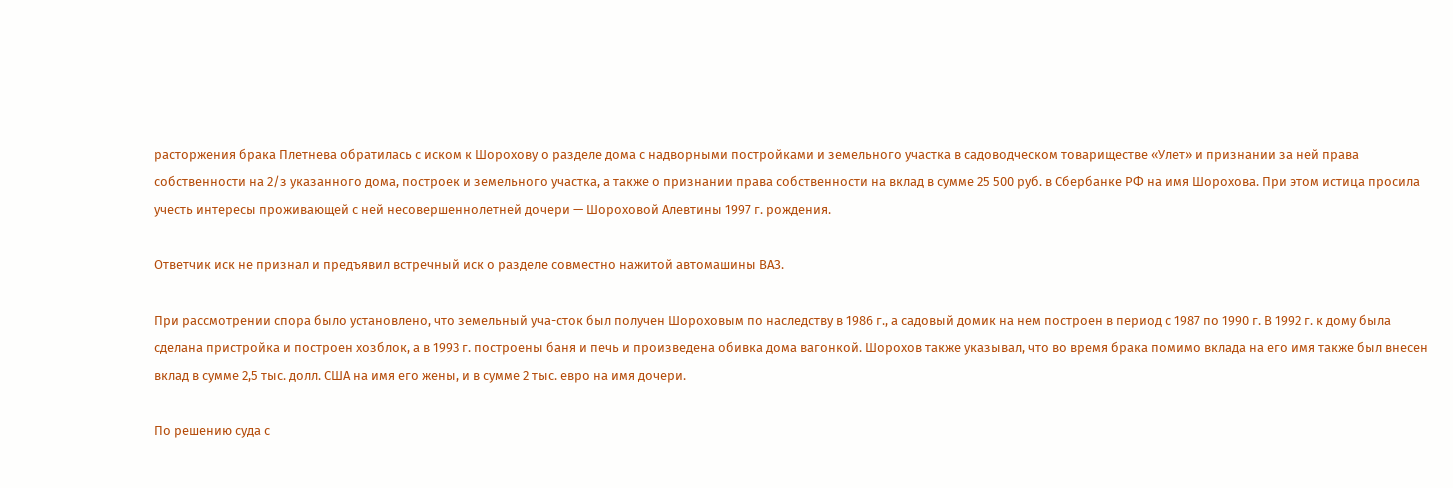расторжения брака Плетнева обратилась с иском к Шорохову о разделе дома с надворными постройками и земельного участка в садоводческом товариществе «Улет» и признании за ней права собственности на 2/з указанного дома, построек и земельного участка, а также о признании права собственности на вклад в сумме 25 500 руб. в Сбербанке РФ на имя Шорохова. При этом истица просила учесть интересы проживающей с ней несовершеннолетней дочери — Шороховой Алевтины 1997 г. рождения.

Ответчик иск не признал и предъявил встречный иск о разделе совместно нажитой автомашины ВАЗ.

При рассмотрении спора было установлено, что земельный уча-сток был получен Шороховым по наследству в 1986 г., а садовый домик на нем построен в период с 1987 по 1990 г. В 1992 г. к дому была сделана пристройка и построен хозблок, а в 1993 г. построены баня и печь и произведена обивка дома вагонкой. Шорохов также указывал, что во время брака помимо вклада на его имя также был внесен вклад в сумме 2,5 тыс. долл. США на имя его жены, и в сумме 2 тыс. евро на имя дочери.

По решению суда с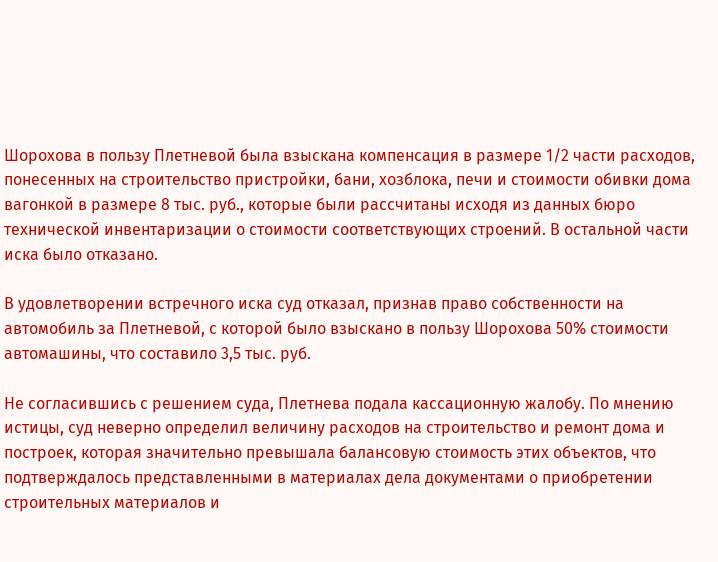Шорохова в пользу Плетневой была взыскана компенсация в размере 1/2 части расходов, понесенных на строительство пристройки, бани, хозблока, печи и стоимости обивки дома вагонкой в размере 8 тыс. руб., которые были рассчитаны исходя из данных бюро технической инвентаризации о стоимости соответствующих строений. В остальной части иска было отказано.

В удовлетворении встречного иска суд отказал, признав право собственности на автомобиль за Плетневой, с которой было взыскано в пользу Шорохова 50% стоимости автомашины, что составило 3,5 тыс. руб.

Не согласившись с решением суда, Плетнева подала кассационную жалобу. По мнению истицы, суд неверно определил величину расходов на строительство и ремонт дома и построек, которая значительно превышала балансовую стоимость этих объектов, что подтверждалось представленными в материалах дела документами о приобретении строительных материалов и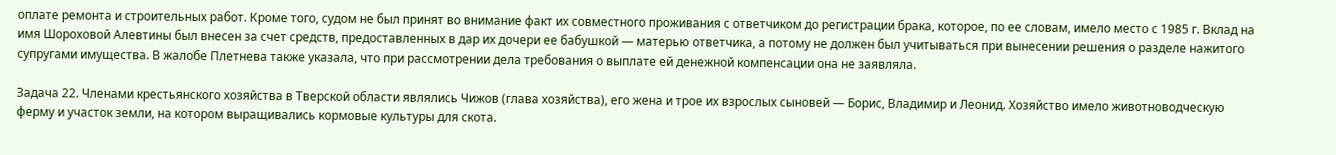оплате ремонта и строительных работ. Кроме того, судом не был принят во внимание факт их совместного проживания с ответчиком до регистрации брака, которое, по ее словам, имело место с 1985 г. Вклад на имя Шороховой Алевтины был внесен за счет средств, предоставленных в дар их дочери ее бабушкой — матерью ответчика, а потому не должен был учитываться при вынесении решения о разделе нажитого супругами имущества. В жалобе Плетнева также указала, что при рассмотрении дела требования о выплате ей денежной компенсации она не заявляла.

Задача 22. Членами крестьянского хозяйства в Тверской области являлись Чижов (глава хозяйства), его жена и трое их взрослых сыновей — Борис, Владимир и Леонид. Хозяйство имело животноводческую ферму и участок земли, на котором выращивались кормовые культуры для скота.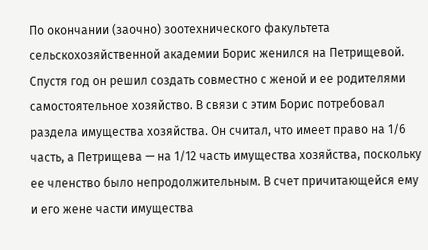По окончании (заочно) зоотехнического факультета сельскохозяйственной академии Борис женился на Петрищевой. Спустя год он решил создать совместно с женой и ее родителями самостоятельное хозяйство. В связи с этим Борис потребовал раздела имущества хозяйства. Он считал, что имеет право на 1/6 часть, а Петрищева — на 1/12 часть имущества хозяйства, поскольку ее членство было непродолжительным. В счет причитающейся ему и его жене части имущества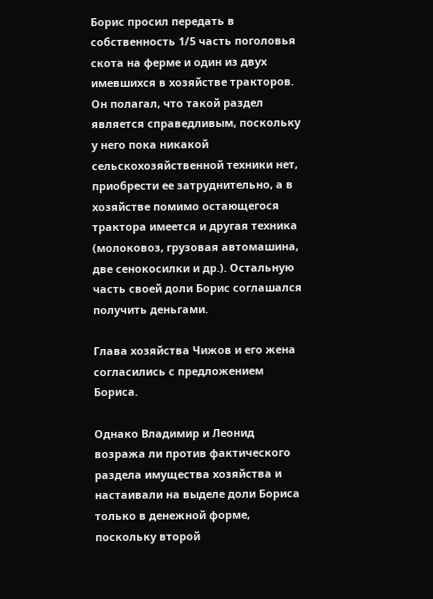Борис просил передать в собственность 1/5 часть поголовья скота на ферме и один из двух имевшихся в хозяйстве тракторов. Он полагал, что такой раздел является справедливым, поскольку у него пока никакой сельскохозяйственной техники нет, приобрести ее затруднительно, а в хозяйстве помимо остающегося трактора имеется и другая техника (молоковоз, грузовая автомашина, две сенокосилки и др.). Остальную часть своей доли Борис соглашался получить деньгами.

Глава хозяйства Чижов и его жена согласились с предложением Бориса.

Однако Владимир и Леонид возража ли против фактического раздела имущества хозяйства и настаивали на выделе доли Бориса только в денежной форме, поскольку второй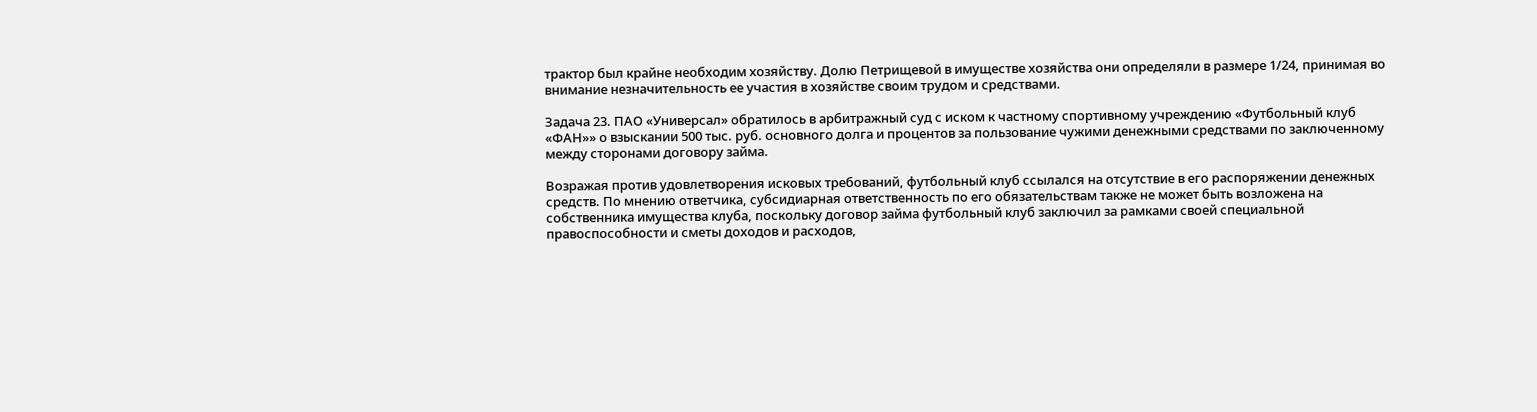трактор был крайне необходим хозяйству. Долю Петрищевой в имуществе хозяйства они определяли в размере 1/24, принимая во внимание незначительность ее участия в хозяйстве своим трудом и средствами.

Задача 23. ПАО «Универсал» обратилось в арбитражный суд с иском к частному спортивному учреждению «Футбольный клуб «ФАН»» о взыскании 500 тыс. руб. основного долга и процентов за пользование чужими денежными средствами по заключенному между сторонами договору займа.

Возражая против удовлетворения исковых требований, футбольный клуб ссылался на отсутствие в его распоряжении денежных средств. По мнению ответчика, субсидиарная ответственность по его обязательствам также не может быть возложена на собственника имущества клуба, поскольку договор займа футбольный клуб заключил за рамками своей специальной правоспособности и сметы доходов и расходов,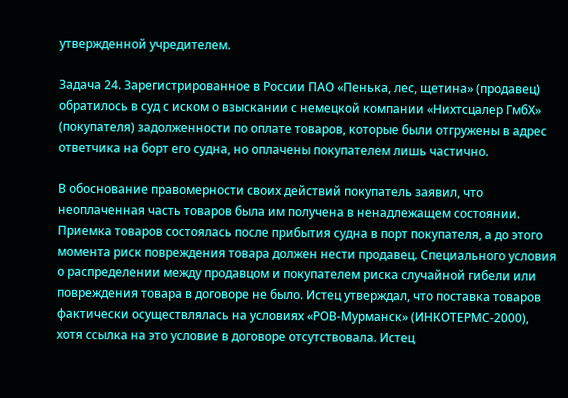утвержденной учредителем.

Задача 24. Зарегистрированное в России ПАО «Пенька, лес, щетина» (продавец) обратилось в суд с иском о взыскании с немецкой компании «Нихтсцалер ГмбХ» (покупателя) задолженности по оплате товаров, которые были отгружены в адрес ответчика на борт его судна, но оплачены покупателем лишь частично.

В обоснование правомерности своих действий покупатель заявил, что неоплаченная часть товаров была им получена в ненадлежащем состоянии. Приемка товаров состоялась после прибытия судна в порт покупателя, а до этого момента риск повреждения товара должен нести продавец. Специального условия о распределении между продавцом и покупателем риска случайной гибели или повреждения товара в договоре не было. Истец утверждал, что поставка товаров фактически осуществлялась на условиях «РОВ-Мурманск» (ИНКОТЕРМС-2000), хотя ссылка на это условие в договоре отсутствовала. Истец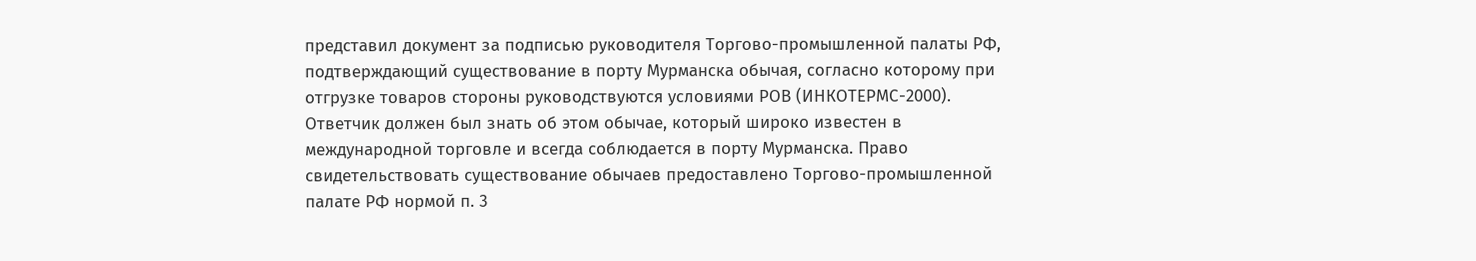представил документ за подписью руководителя Торгово-промышленной палаты РФ, подтверждающий существование в порту Мурманска обычая, согласно которому при отгрузке товаров стороны руководствуются условиями РОВ (ИНКОТЕРМС-2000). Ответчик должен был знать об этом обычае, который широко известен в международной торговле и всегда соблюдается в порту Мурманска. Право свидетельствовать существование обычаев предоставлено Торгово-промышленной палате РФ нормой п. 3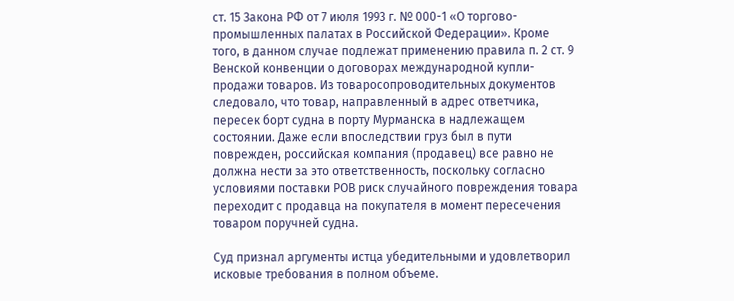ст. 15 Закона РФ от 7 июля 1993 г. № 000-1 «О торгово-промышленных палатах в Российской Федерации». Кроме того, в данном случае подлежат применению правила п. 2 ст. 9 Венской конвенции о договорах международной купли-продажи товаров. Из товаросопроводительных документов следовало, что товар, направленный в адрес ответчика, пересек борт судна в порту Мурманска в надлежащем состоянии. Даже если впоследствии груз был в пути поврежден, российская компания (продавец) все равно не должна нести за это ответственность, поскольку согласно условиями поставки РОВ риск случайного повреждения товара переходит с продавца на покупателя в момент пересечения товаром поручней судна.

Суд признал аргументы истца убедительными и удовлетворил исковые требования в полном объеме.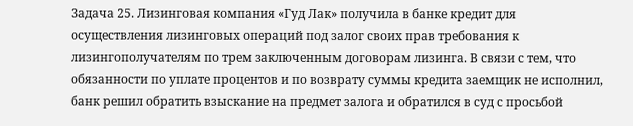Задача 25. Лизинговая компания «Гуд Лак» получила в банке кредит для осуществления лизинговых операций под залог своих прав требования к лизингополучателям по трем заключенным договорам лизинга. В связи с тем, что обязанности по уплате процентов и по возврату суммы кредита заемщик не исполнил, банк решил обратить взыскание на предмет залога и обратился в суд с просьбой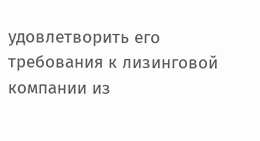удовлетворить его требования к лизинговой компании из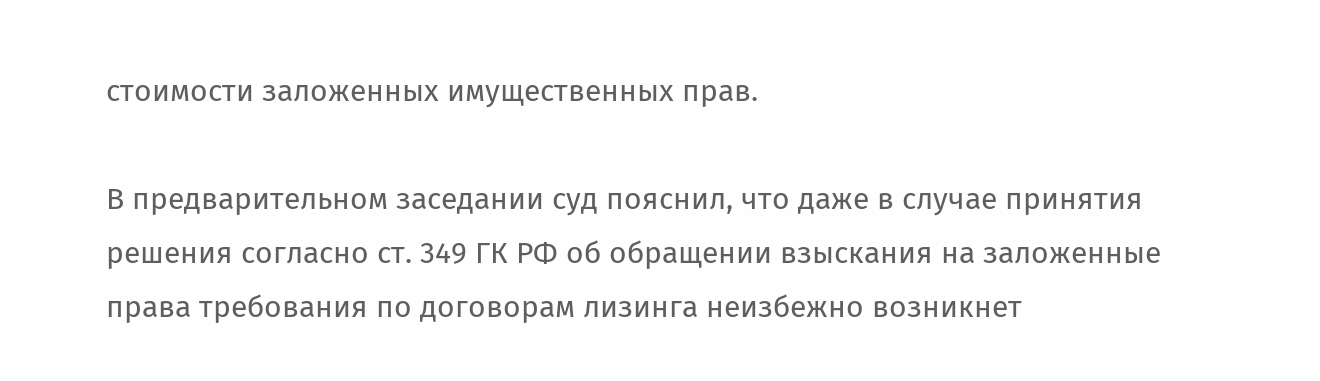стоимости заложенных имущественных прав.

В предварительном заседании суд пояснил, что даже в случае принятия решения согласно ст. 349 ГК РФ об обращении взыскания на заложенные права требования по договорам лизинга неизбежно возникнет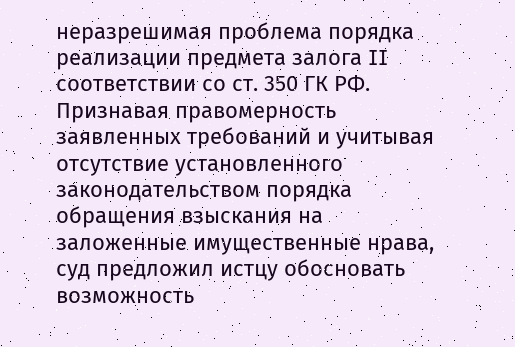неразрешимая проблема порядка реализации предмета залога II соответствии со ст. 350 ГК РФ. Признавая правомерность заявленных требований и учитывая отсутствие установленного законодательством порядка обращения взыскания на заложенные имущественные нрава, суд предложил истцу обосновать возможность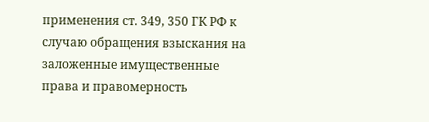применения ст. 349, 350 ГК РФ к случаю обращения взыскания на заложенные имущественные права и правомерность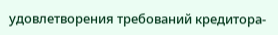удовлетворения требований кредитора-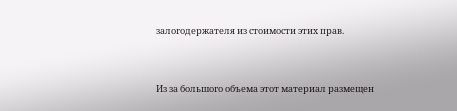залогодержателя из стоимости этих прав.



Из за большого объема этот материал размещен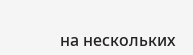на нескольких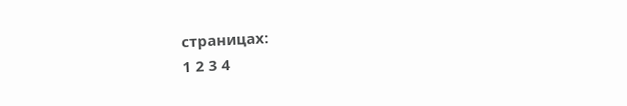страницах:
1 2 3 4